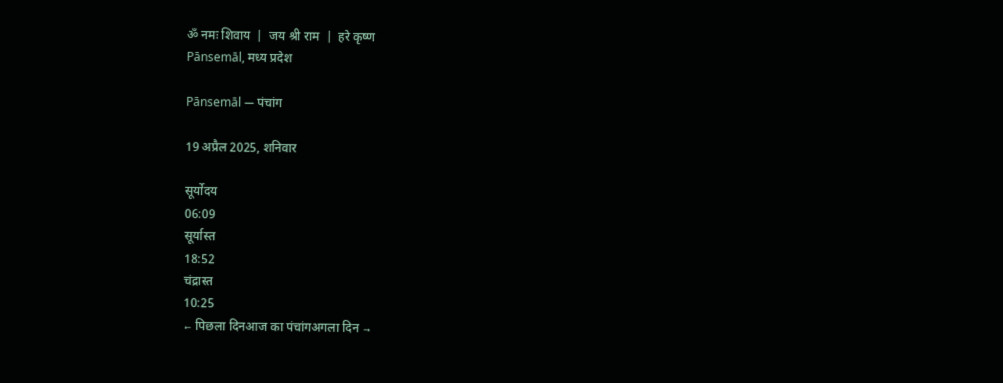ॐ नमः शिवाय  |  जय श्री राम  |  हरे कृष्ण
Pānsemāl, मध्य प्रदेश

Pānsemāl — पंचांग

19 अप्रैल 2025, शनिवार

सूर्योदय
06:09
सूर्यास्त
18:52
चंद्रास्त
10:25
← पिछला दिनआज का पंचांगअगला दिन →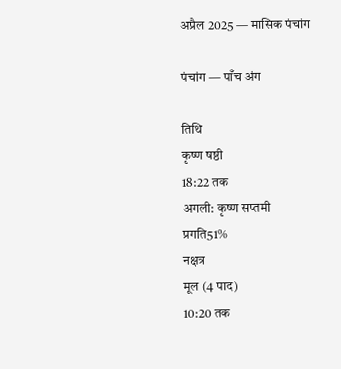अप्रैल 2025 — मासिक पंचांग

पंचांग — पाँच अंग

तिथि
कृष्ण षष्ठी
18:22 तक
अगली: कृष्ण सप्तमी
प्रगति51%
नक्षत्र
मूल (4 पाद)
10:20 तक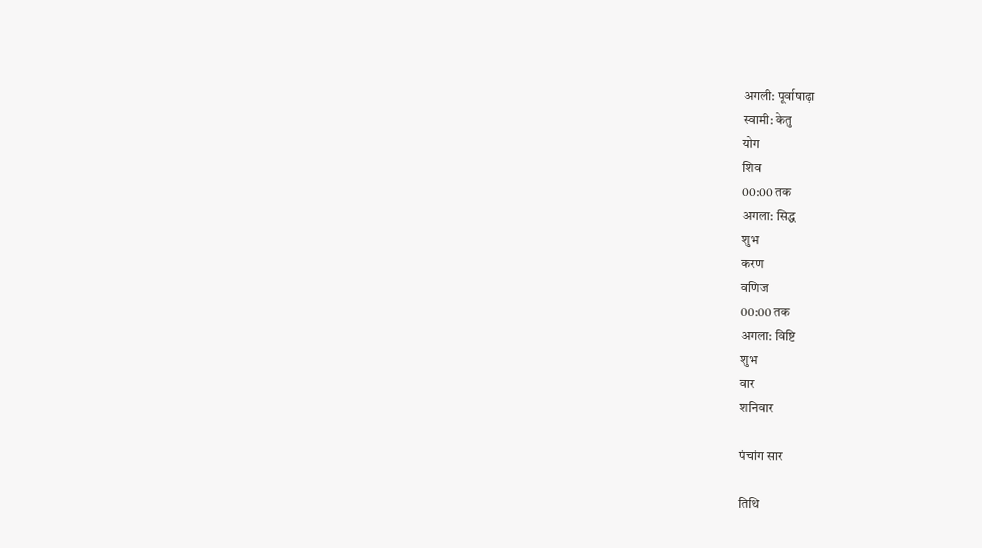अगली: पूर्वाषाढ़ा
स्वामी: केतु
योग
शिव
00:00 तक
अगला: सिद्ध
शुभ
करण
वणिज
00:00 तक
अगला: विष्टि
शुभ
वार
शनिवार

पंचांग सार

तिथि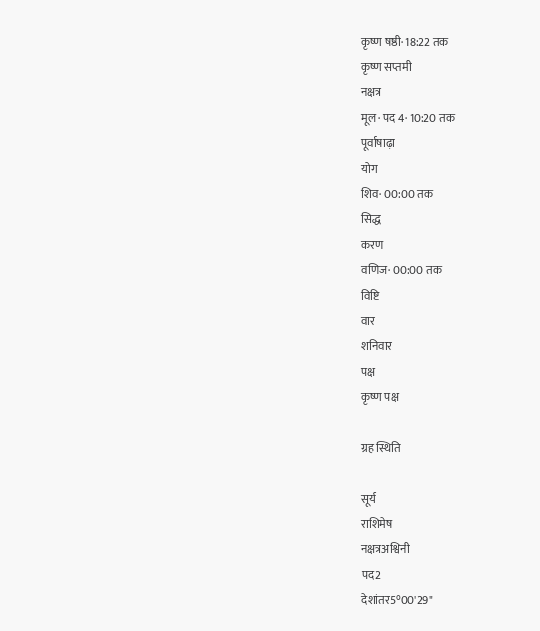कृष्ण षष्ठी· 18:22 तक
कृष्ण सप्तमी
नक्षत्र
मूल · पद 4· 10:20 तक
पूर्वाषाढ़ा
योग
शिव· 00:00 तक
सिद्ध
करण
वणिज· 00:00 तक
विष्टि
वार
शनिवार
पक्ष
कृष्ण पक्ष

ग्रह स्थिति

सूर्य
राशिमेष
नक्षत्रअश्विनी
पद2
देशांतर5°00'29"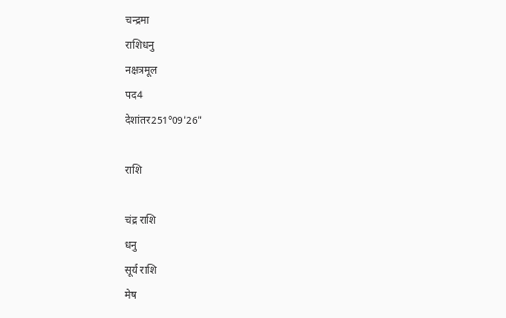चन्द्रमा
राशिधनु
नक्षत्रमूल
पद4
देशांतर251°09'26"

राशि

चंद्र राशि
धनु
सूर्य राशि
मेष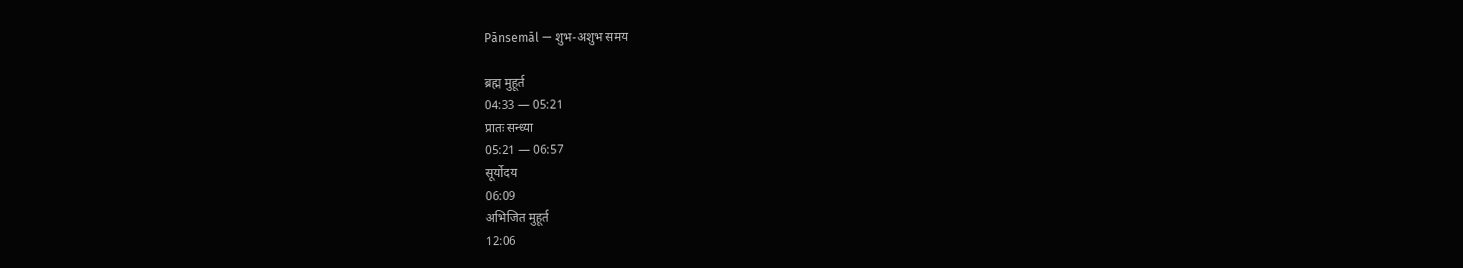Pānsemāl — शुभ-अशुभ समय

ब्रह्म मुहूर्त
04:33 — 05:21
प्रातः सन्ध्या
05:21 — 06:57
सूर्योदय
06:09
अभिजित मुहूर्त
12:06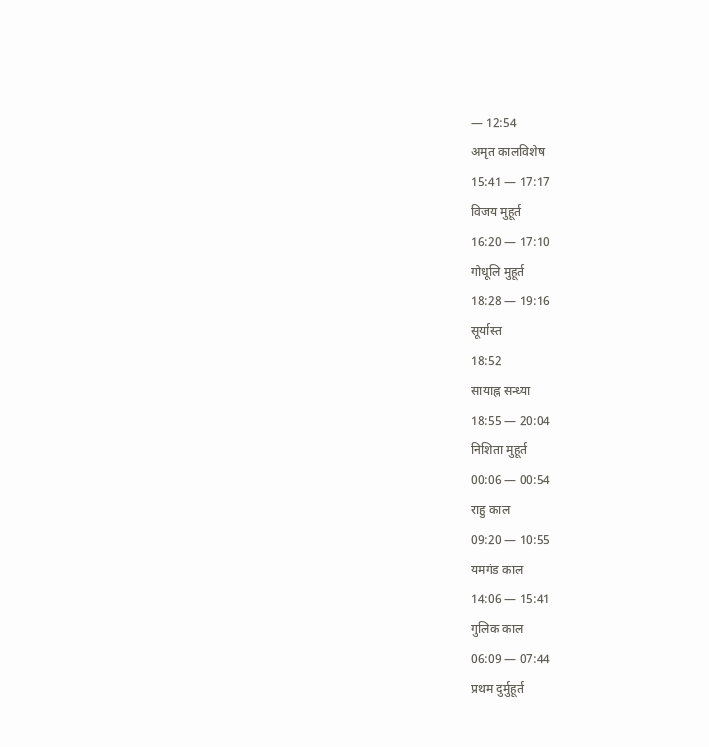— 12:54
अमृत कालविशेष
15:41 — 17:17
विजय मुहूर्त
16:20 — 17:10
गोधूलि मुहूर्त
18:28 — 19:16
सूर्यास्त
18:52
सायाह्न सन्ध्या
18:55 — 20:04
निशिता मुहूर्त
00:06 — 00:54
राहु काल
09:20 — 10:55
यमगंड काल
14:06 — 15:41
गुलिक काल
06:09 — 07:44
प्रथम दुर्मुहूर्त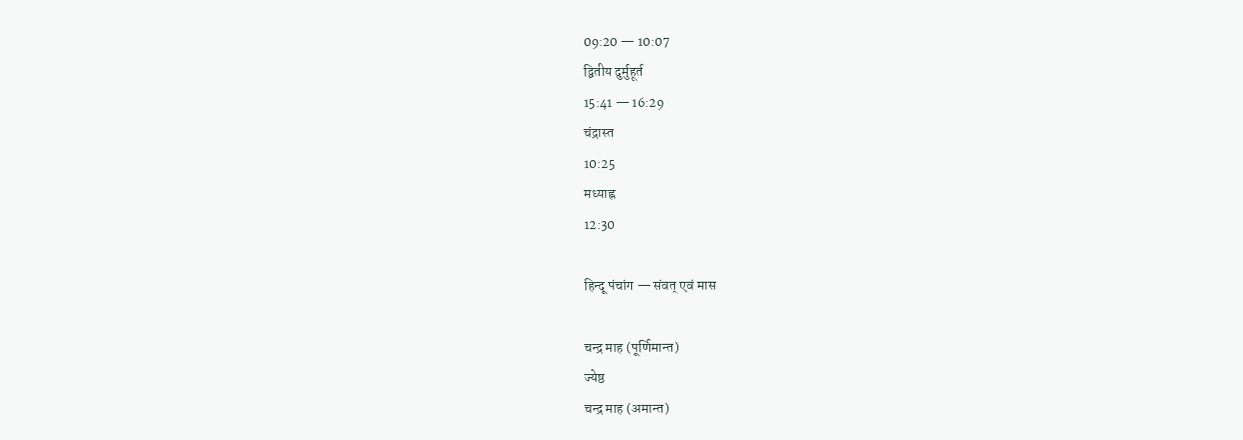09:20 — 10:07
द्वितीय दुर्मुहूर्त
15:41 — 16:29
चंद्रास्त
10:25
मध्याह्न
12:30

हिन्दू पंचांग — संवत् एवं मास

चन्द्र माह (पूर्णिमान्त)
ज्येष्ठ
चन्द्र माह (अमान्त)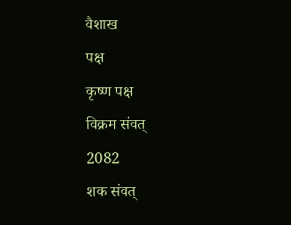वैशाख
पक्ष
कृष्ण पक्ष
विक्रम संवत्
2082
शक संवत्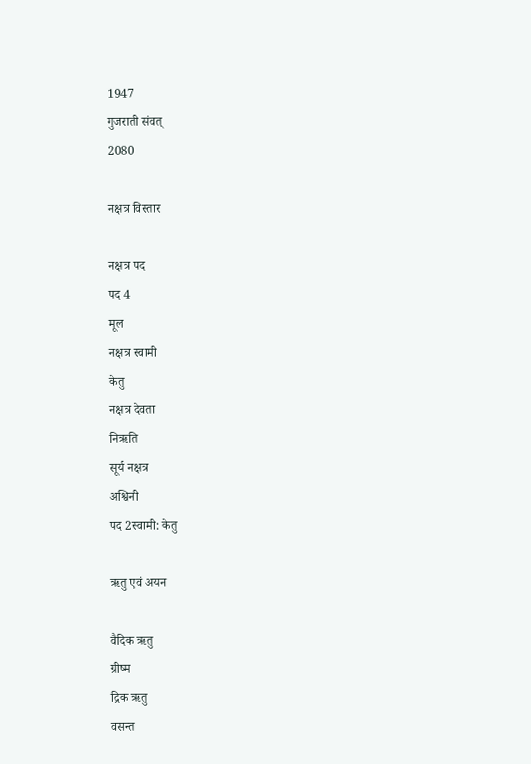1947
गुजराती संवत्
2080

नक्षत्र विस्तार

नक्षत्र पद
पद 4
मूल
नक्षत्र स्वामी
केतु
नक्षत्र देवता
निऋति
सूर्य नक्षत्र
अश्विनी
पद 2स्वामी: केतु

ऋतु एवं अयन

वैदिक ऋतु
ग्रीष्म
द्रिक ऋतु
वसन्त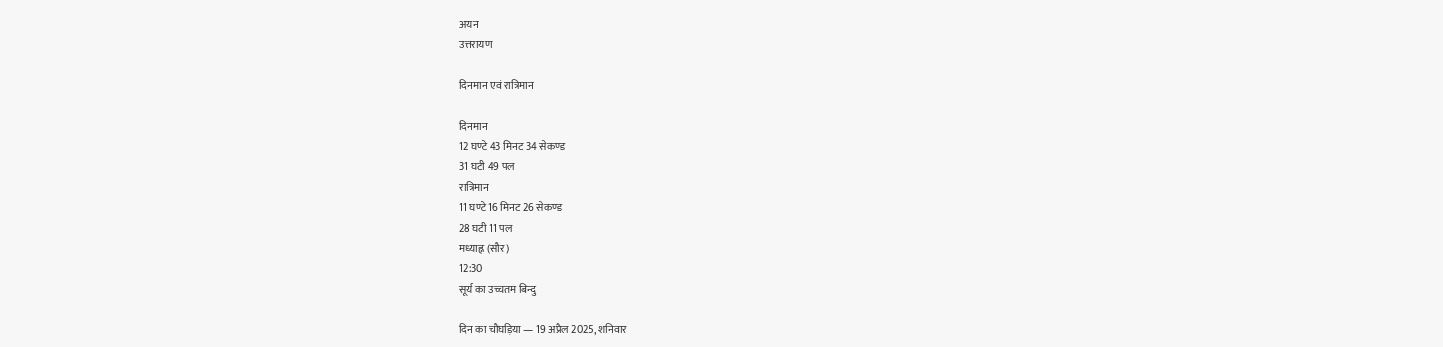अयन
उत्तरायण

दिनमान एवं रात्रिमान

दिनमान
12 घण्टे 43 मिनट 34 सेकण्ड
31 घटी 49 पल
रात्रिमान
11 घण्टे 16 मिनट 26 सेकण्ड
28 घटी 11 पल
मध्याह्न (सौर)
12:30
सूर्य का उच्चतम बिन्दु

दिन का चौघड़िया — 19 अप्रैल 2025, शनिवार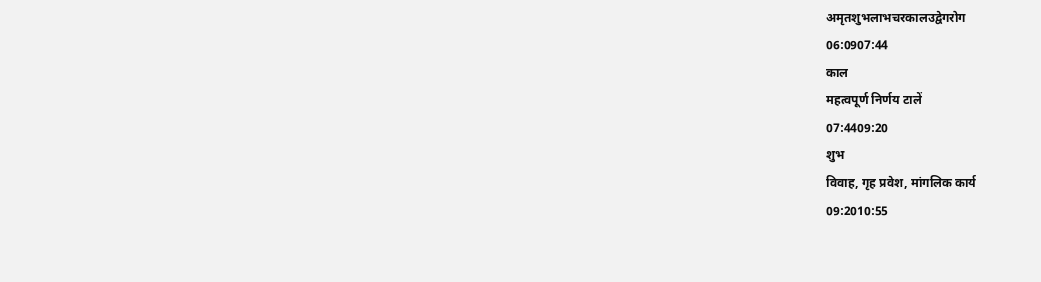अमृतशुभलाभचरकालउद्वेगरोग
06:0907:44
काल
महत्वपूर्ण निर्णय टालें
07:4409:20
शुभ
विवाह, गृह प्रवेश, मांगलिक कार्य
09:2010:55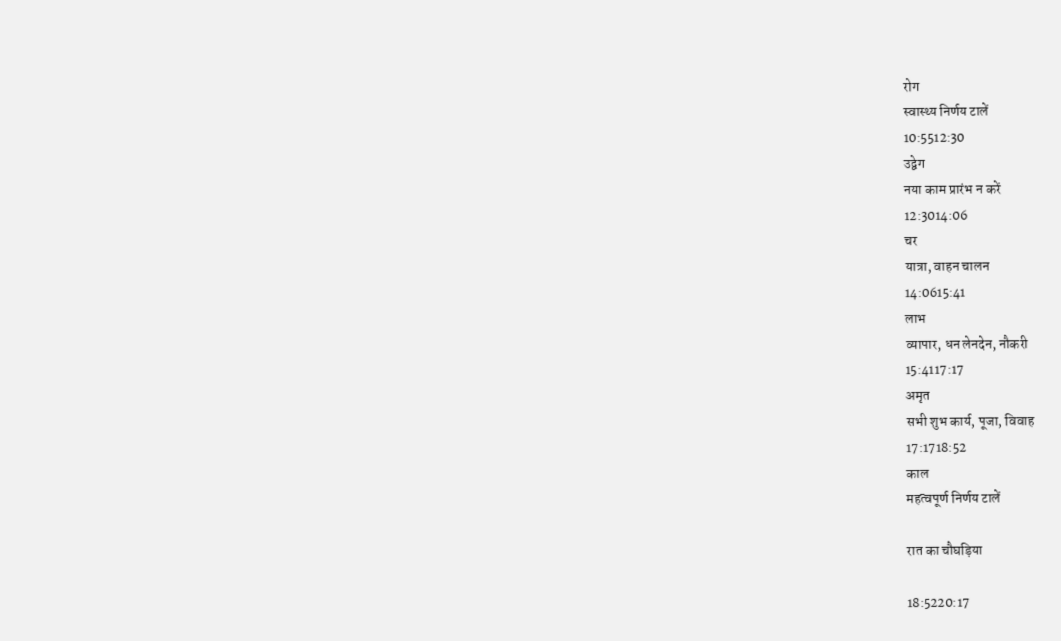रोग
स्वास्थ्य निर्णय टालें
10:5512:30
उद्वेग
नया काम प्रारंभ न करें
12:3014:06
चर
यात्रा, वाहन चालन
14:0615:41
लाभ
व्यापार, धन लेनदेन, नौकरी
15:4117:17
अमृत
सभी शुभ कार्य, पूजा, विवाह
17:1718:52
काल
महत्वपूर्ण निर्णय टालें

रात का चौघड़िया

18:5220:17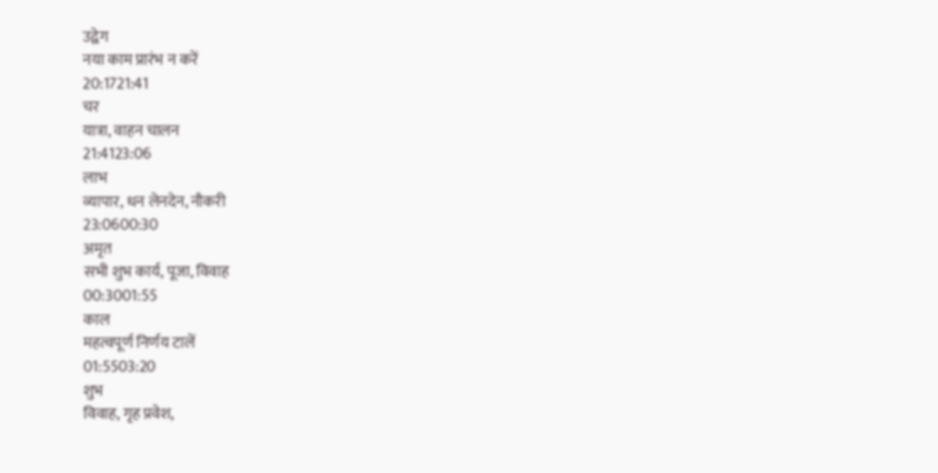उद्वेग
नया काम प्रारंभ न करें
20:1721:41
चर
यात्रा, वाहन चालन
21:4123:06
लाभ
व्यापार, धन लेनदेन, नौकरी
23:0600:30
अमृत
सभी शुभ कार्य, पूजा, विवाह
00:3001:55
काल
महत्वपूर्ण निर्णय टालें
01:5503:20
शुभ
विवाह, गृह प्रवेश,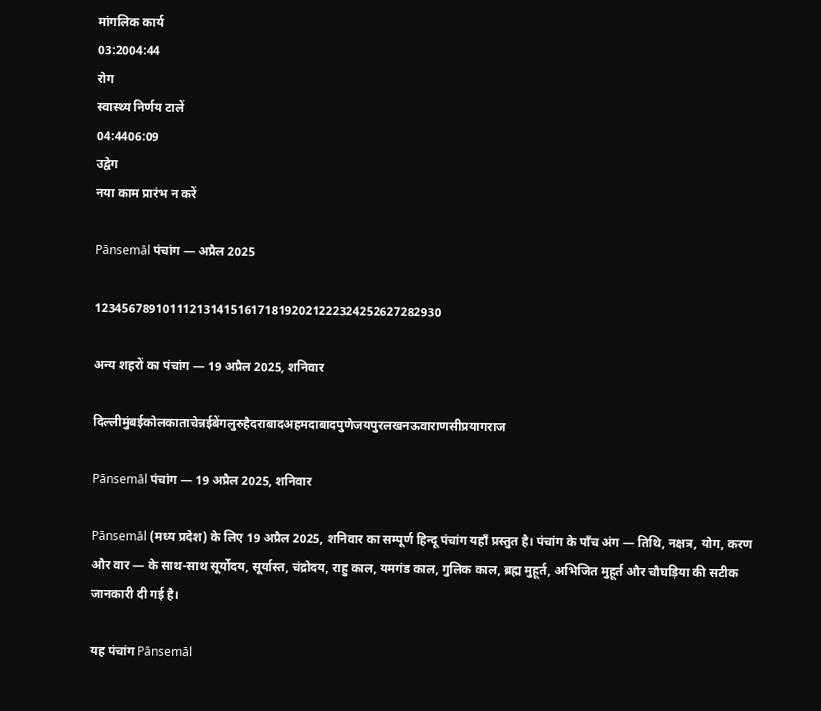मांगलिक कार्य
03:2004:44
रोग
स्वास्थ्य निर्णय टालें
04:4406:09
उद्वेग
नया काम प्रारंभ न करें

Pānsemāl पंचांग — अप्रैल 2025

123456789101112131415161718192021222324252627282930

अन्य शहरों का पंचांग — 19 अप्रैल 2025, शनिवार

दिल्लीमुंबईकोलकाताचेन्नईबेंगलुरुहैदराबादअहमदाबादपुणेजयपुरलखनऊवाराणसीप्रयागराज

Pānsemāl पंचांग — 19 अप्रैल 2025, शनिवार

Pānsemāl (मध्य प्रदेश) के लिए 19 अप्रैल 2025, शनिवार का सम्पूर्ण हिन्दू पंचांग यहाँ प्रस्तुत है। पंचांग के पाँच अंग — तिथि, नक्षत्र, योग, करण और वार — के साथ-साथ सूर्योदय, सूर्यास्त, चंद्रोदय, राहु काल, यमगंड काल, गुलिक काल, ब्रह्म मुहूर्त, अभिजित मुहूर्त और चौघड़िया की सटीक जानकारी दी गई है।

यह पंचांग Pānsemāl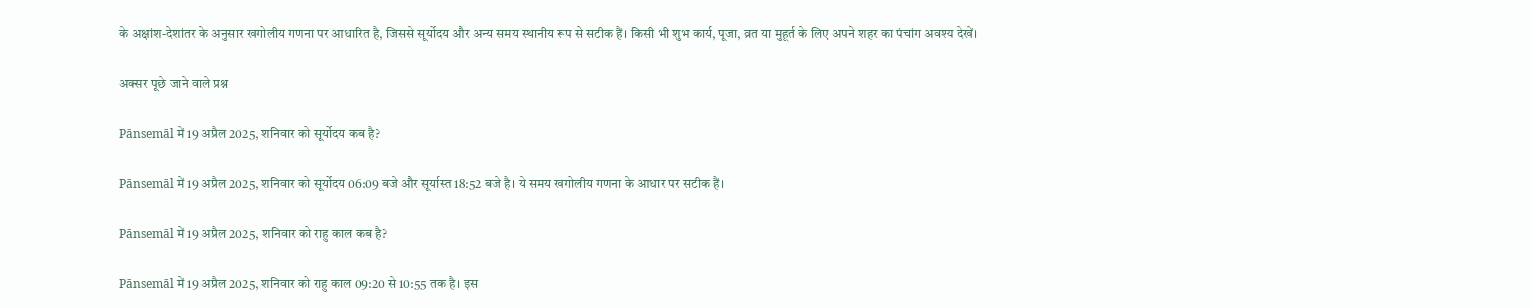के अक्षांश-देशांतर के अनुसार खगोलीय गणना पर आधारित है, जिससे सूर्योदय और अन्य समय स्थानीय रूप से सटीक हैं। किसी भी शुभ कार्य, पूजा, व्रत या मुहूर्त के लिए अपने शहर का पंचांग अवश्य देखें।

अक्सर पूछे जाने वाले प्रश्न

Pānsemāl में 19 अप्रैल 2025, शनिवार को सूर्योदय कब है?

Pānsemāl में 19 अप्रैल 2025, शनिवार को सूर्योदय 06:09 बजे और सूर्यास्त 18:52 बजे है। ये समय खगोलीय गणना के आधार पर सटीक हैं।

Pānsemāl में 19 अप्रैल 2025, शनिवार को राहु काल कब है?

Pānsemāl में 19 अप्रैल 2025, शनिवार को राहु काल 09:20 से 10:55 तक है। इस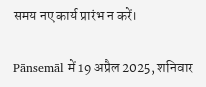समय नए कार्य प्रारंभ न करें।

Pānsemāl में 19 अप्रैल 2025, शनिवार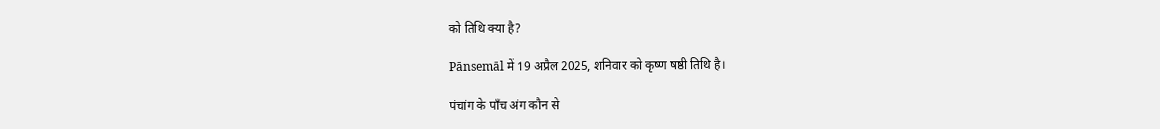को तिथि क्या है?

Pānsemāl में 19 अप्रैल 2025, शनिवार को कृष्ण षष्ठी तिथि है।

पंचांग के पाँच अंग कौन से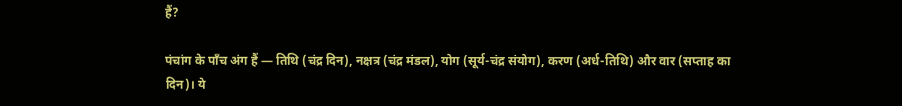हैं?

पंचांग के पाँच अंग हैं — तिथि (चंद्र दिन), नक्षत्र (चंद्र मंडल), योग (सूर्य-चंद्र संयोग), करण (अर्ध-तिथि) और वार (सप्ताह का दिन)। ये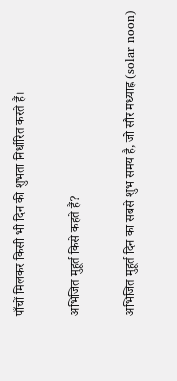पाँचों मिलकर किसी भी दिन की शुभता निर्धारित करते हैं।

अभिजित मुहूर्त किसे कहते हैं?

अभिजित मुहूर्त दिन का सबसे शुभ समय है, जो सौर मध्याह्न (solar noon)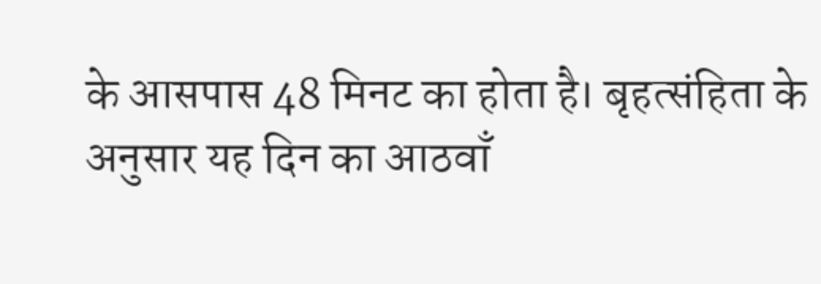के आसपास 48 मिनट का होता है। बृहत्संहिता के अनुसार यह दिन का आठवाँ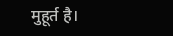मुहूर्त है।